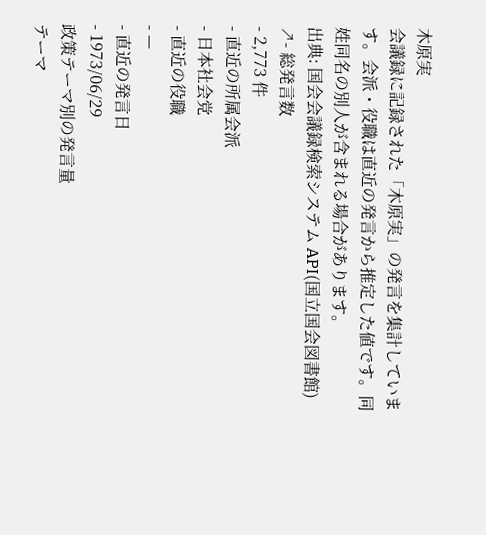木原実
会議録に記録された「木原実」の発言を集計しています。会派・役職は直近の発言から推定した値です。同姓同名の別人が含まれる場合があります。
出典: 国会会議録検索システム API(国立国会図書館) ↗- 総発言数
- 2,773 件
- 直近の所属会派
- 日本社会党
- 直近の役職
- —
- 直近の発言日
- 1973/06/29
政策テーマ別の発言量
テーマ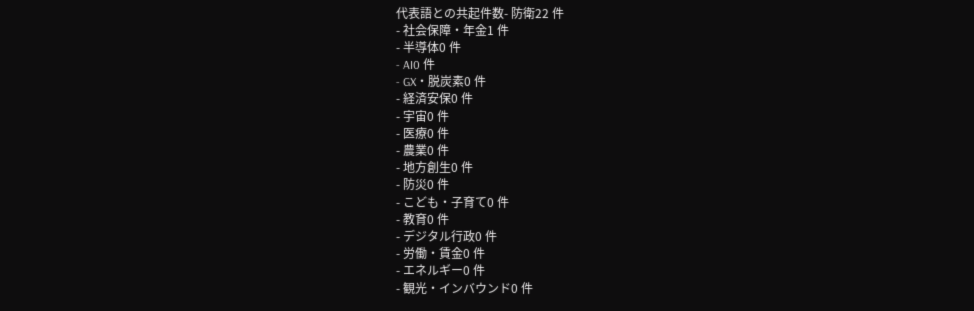代表語との共起件数- 防衛22 件
- 社会保障・年金1 件
- 半導体0 件
- AI0 件
- GX・脱炭素0 件
- 経済安保0 件
- 宇宙0 件
- 医療0 件
- 農業0 件
- 地方創生0 件
- 防災0 件
- こども・子育て0 件
- 教育0 件
- デジタル行政0 件
- 労働・賃金0 件
- エネルギー0 件
- 観光・インバウンド0 件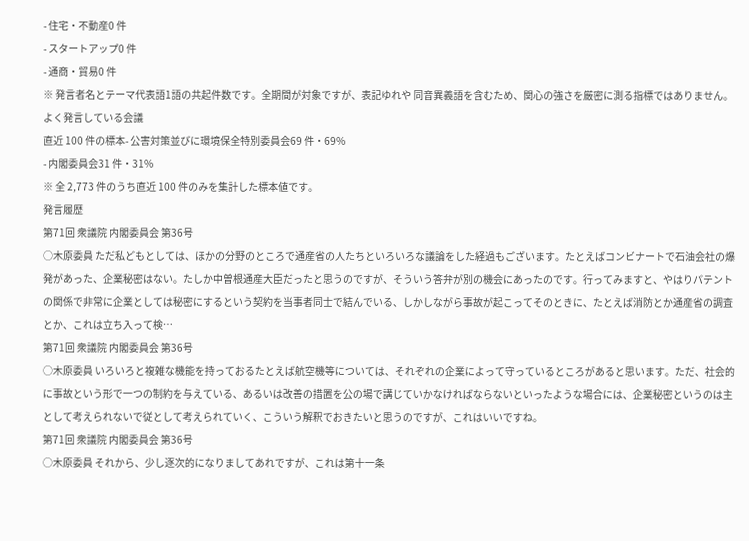- 住宅・不動産0 件
- スタートアップ0 件
- 通商・貿易0 件
※ 発言者名とテーマ代表語1語の共起件数です。全期間が対象ですが、表記ゆれや 同音異義語を含むため、関心の強さを厳密に測る指標ではありません。
よく発言している会議
直近 100 件の標本- 公害対策並びに環境保全特別委員会69 件・69%
- 内閣委員会31 件・31%
※ 全 2,773 件のうち直近 100 件のみを集計した標本値です。
発言履歴
第71回 衆議院 内閣委員会 第36号
○木原委員 ただ私どもとしては、ほかの分野のところで通産省の人たちといろいろな議論をした経過もございます。たとえばコンビナートで石油会社の爆発があった、企業秘密はない。たしか中曽根通産大臣だったと思うのですが、そういう答弁が別の機会にあったのです。行ってみますと、やはりパテントの関係で非常に企業としては秘密にするという契約を当事者同士で結んでいる、しかしながら事故が起こってそのときに、たとえば消防とか通産省の調査とか、これは立ち入って検…
第71回 衆議院 内閣委員会 第36号
○木原委員 いろいろと複雑な機能を持っておるたとえば航空機等については、それぞれの企業によって守っているところがあると思います。ただ、社会的に事故という形で一つの制約を与えている、あるいは改善の措置を公の場で講じていかなければならないといったような場合には、企業秘密というのは主として考えられないで従として考えられていく、こういう解釈でおきたいと思うのですが、これはいいですね。
第71回 衆議院 内閣委員会 第36号
○木原委員 それから、少し逐次的になりましてあれですが、これは第十一条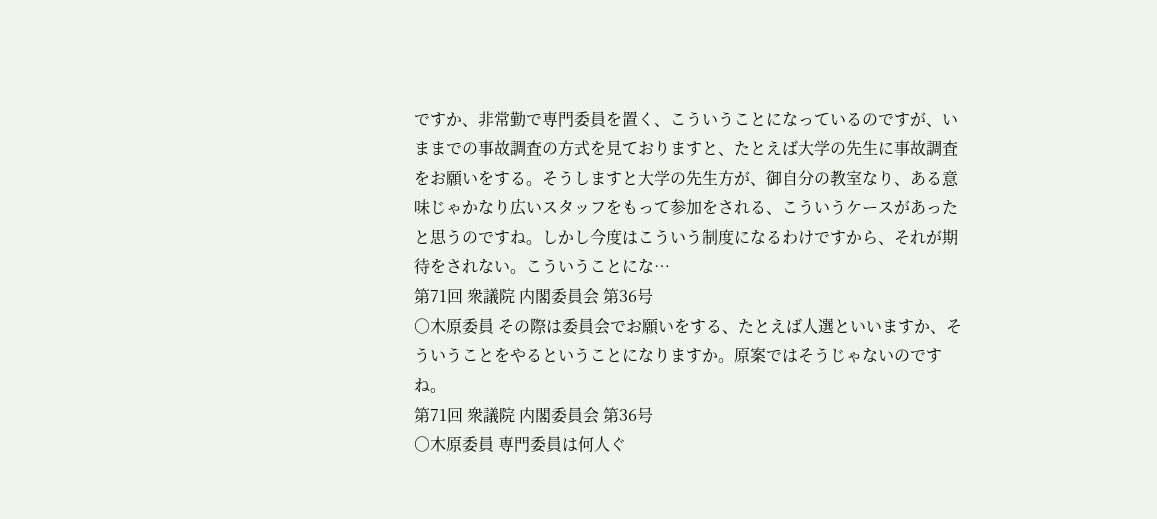ですか、非常勤で専門委員を置く、こういうことになっているのですが、いままでの事故調査の方式を見ておりますと、たとえば大学の先生に事故調査をお願いをする。そうしますと大学の先生方が、御自分の教室なり、ある意味じゃかなり広いスタッフをもって参加をされる、こういうケースがあったと思うのですね。しかし今度はこういう制度になるわけですから、それが期待をされない。こういうことにな…
第71回 衆議院 内閣委員会 第36号
○木原委員 その際は委員会でお願いをする、たとえば人選といいますか、そういうことをやるということになりますか。原案ではそうじゃないのですね。
第71回 衆議院 内閣委員会 第36号
○木原委員 専門委員は何人ぐ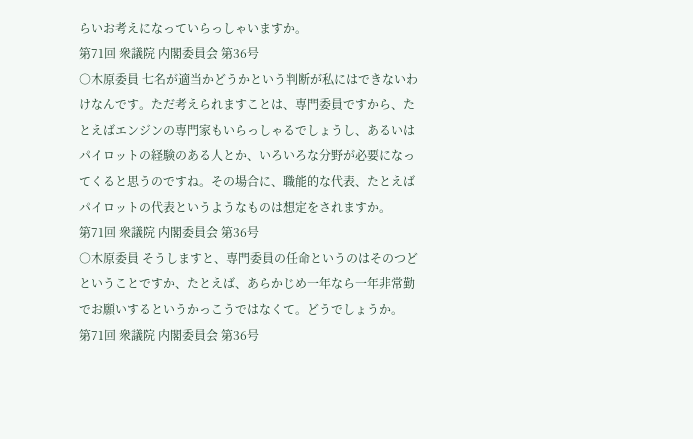らいお考えになっていらっしゃいますか。
第71回 衆議院 内閣委員会 第36号
○木原委員 七名が適当かどうかという判断が私にはできないわけなんです。ただ考えられますことは、専門委員ですから、たとえばエンジンの専門家もいらっしゃるでしょうし、あるいはパイロットの経験のある人とか、いろいろな分野が必要になってくると思うのですね。その場合に、職能的な代表、たとえばパイロットの代表というようなものは想定をされますか。
第71回 衆議院 内閣委員会 第36号
○木原委員 そうしますと、専門委員の任命というのはそのつどということですか、たとえば、あらかじめ一年なら一年非常勤でお願いするというかっこうではなくて。どうでしょうか。
第71回 衆議院 内閣委員会 第36号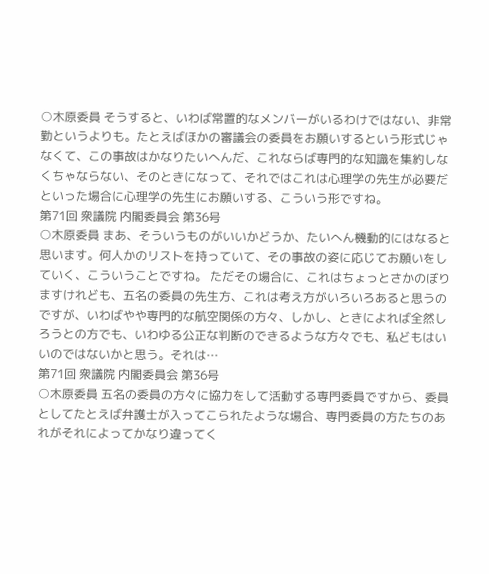○木原委員 そうすると、いわば常置的なメンバーがいるわけではない、非常勤というよりも。たとえばほかの審議会の委員をお願いするという形式じゃなくて、この事故はかなりたいへんだ、これならば専門的な知識を集約しなくちゃならない、そのときになって、それではこれは心理学の先生が必要だといった場合に心理学の先生にお願いする、こういう形ですね。
第71回 衆議院 内閣委員会 第36号
○木原委員 まあ、そういうものがいいかどうか、たいへん機動的にはなると思います。何人かのリストを持っていて、その事故の姿に応じてお願いをしていく、こういうことですね。 ただその場合に、これはちょっとさかのぼりますけれども、五名の委員の先生方、これは考え方がいろいろあると思うのですが、いわばやや専門的な航空関係の方々、しかし、ときによれば全然しろうとの方でも、いわゆる公正な判断のできるような方々でも、私どもはいいのではないかと思う。それは…
第71回 衆議院 内閣委員会 第36号
○木原委員 五名の委員の方々に協力をして活動する専門委員ですから、委員としてたとえば弁護士が入ってこられたような場合、専門委員の方たちのあれがそれによってかなり違ってく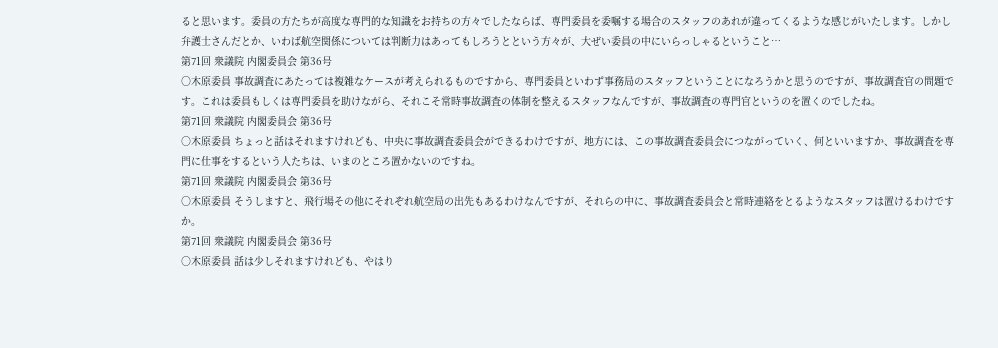ると思います。委員の方たちが高度な専門的な知識をお持ちの方々でしたならば、専門委員を委嘱する場合のスタッフのあれが違ってくるような感じがいたします。しかし弁護士さんだとか、いわば航空関係については判断力はあってもしろうとという方々が、大ぜい委員の中にいらっしゃるということ…
第71回 衆議院 内閣委員会 第36号
○木原委員 事故調査にあたっては複雑なケースが考えられるものですから、専門委員といわず事務局のスタッフということになろうかと思うのですが、事故調査官の問題です。これは委員もしくは専門委員を助けながら、それこそ常時事故調査の体制を整えるスタッフなんですが、事故調査の専門官というのを置くのでしたね。
第71回 衆議院 内閣委員会 第36号
○木原委員 ちょっと話はそれますけれども、中央に事故調査委員会ができるわけですが、地方には、この事故調査委員会につながっていく、何といいますか、事故調査を専門に仕事をするという人たちは、いまのところ置かないのですね。
第71回 衆議院 内閣委員会 第36号
○木原委員 そうしますと、飛行場その他にそれぞれ航空局の出先もあるわけなんですが、それらの中に、事故調査委員会と常時連絡をとるようなスタッフは置けるわけですか。
第71回 衆議院 内閣委員会 第36号
○木原委員 話は少しそれますけれども、やはり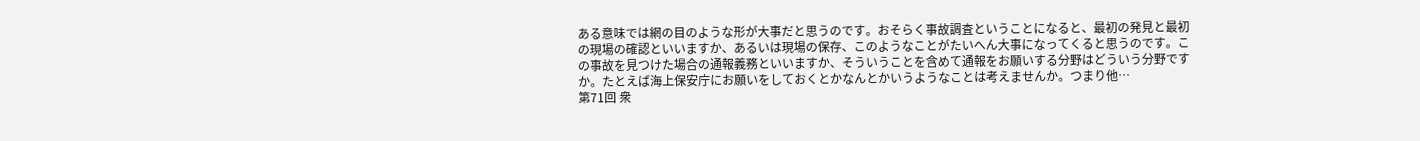ある意味では網の目のような形が大事だと思うのです。おそらく事故調査ということになると、最初の発見と最初の現場の確認といいますか、あるいは現場の保存、このようなことがたいへん大事になってくると思うのです。この事故を見つけた場合の通報義務といいますか、そういうことを含めて通報をお願いする分野はどういう分野ですか。たとえば海上保安庁にお願いをしておくとかなんとかいうようなことは考えませんか。つまり他…
第71回 衆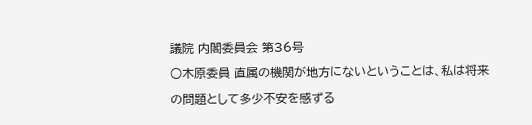議院 内閣委員会 第36号
○木原委員 直属の機関が地方にないということは、私は将来の問題として多少不安を感ずる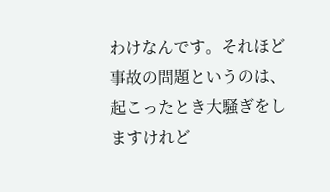わけなんです。それほど事故の問題というのは、起こったとき大騒ぎをしますけれど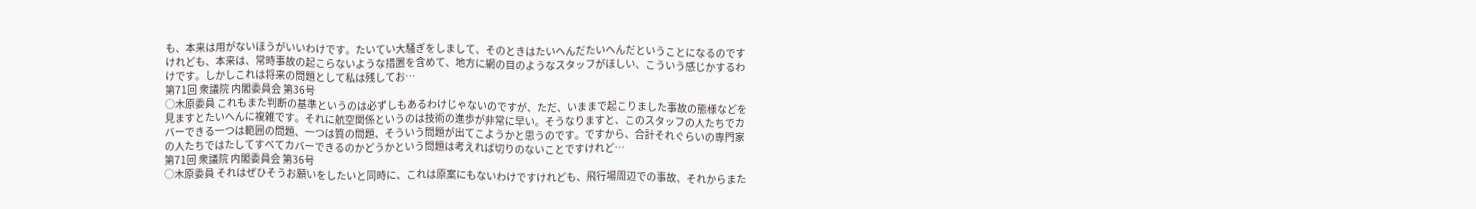も、本来は用がないほうがいいわけです。たいてい大騒ぎをしまして、そのときはたいへんだたいへんだということになるのですけれども、本来は、常時事故の起こらないような措置を含めて、地方に網の目のようなスタッフがほしい、こういう感じかするわけです。しかしこれは将来の問題として私は残してお…
第71回 衆議院 内閣委員会 第36号
○木原委員 これもまた判断の基準というのは必ずしもあるわけじゃないのですが、ただ、いままで起こりました事故の態様などを見ますとたいへんに複雑です。それに航空関係というのは技術の進歩が非常に早い。そうなりますと、このスタッフの人たちでカバーできる一つは範囲の問題、一つは質の問題、そういう問題が出てこようかと思うのです。ですから、合計それぐらいの専門家の人たちではたしてすべてカバーできるのかどうかという問題は考えれば切りのないことですけれど…
第71回 衆議院 内閣委員会 第36号
○木原委員 それはぜひそうお願いをしたいと同時に、これは原案にもないわけですけれども、飛行場周辺での事故、それからまた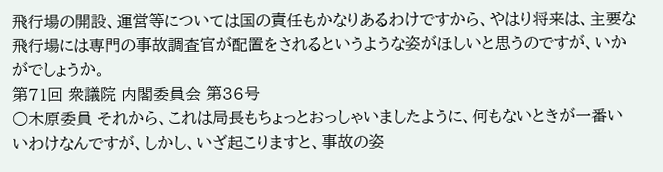飛行場の開設、運営等については国の責任もかなりあるわけですから、やはり将来は、主要な飛行場には専門の事故調査官が配置をされるというような姿がほしいと思うのですが、いかがでしょうか。
第71回 衆議院 内閣委員会 第36号
○木原委員 それから、これは局長もちょっとおっしゃいましたように、何もないときが一番いいわけなんですが、しかし、いざ起こりますと、事故の姿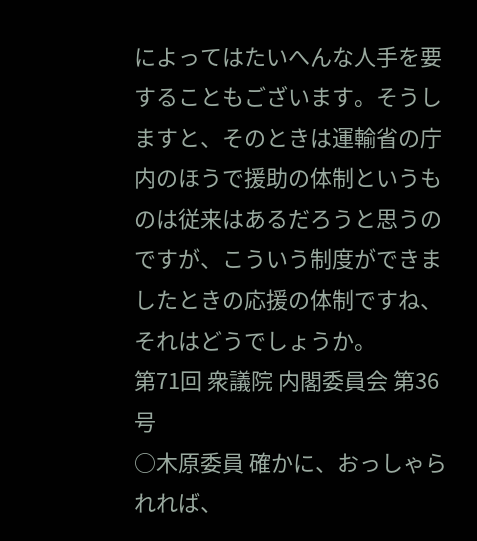によってはたいへんな人手を要することもございます。そうしますと、そのときは運輸省の庁内のほうで援助の体制というものは従来はあるだろうと思うのですが、こういう制度ができましたときの応援の体制ですね、それはどうでしょうか。
第71回 衆議院 内閣委員会 第36号
○木原委員 確かに、おっしゃられれば、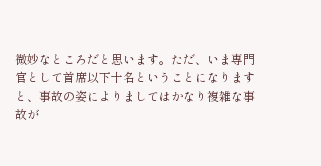微妙なところだと思います。ただ、いま専門官として首席以下十名ということになりますと、事故の姿によりましてはかなり複雑な事故が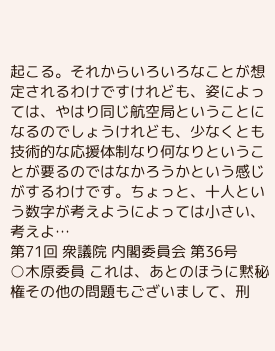起こる。それからいろいろなことが想定されるわけですけれども、姿によっては、やはり同じ航空局ということになるのでしょうけれども、少なくとも技術的な応援体制なり何なりということが要るのではなかろうかという感じがするわけです。ちょっと、十人という数字が考えようによっては小さい、考えよ…
第71回 衆議院 内閣委員会 第36号
○木原委員 これは、あとのほうに黙秘権その他の問題もございまして、刑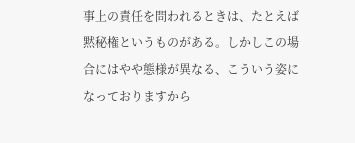事上の責任を問われるときは、たとえば黙秘権というものがある。しかしこの場合にはやや態様が異なる、こういう姿になっておりますから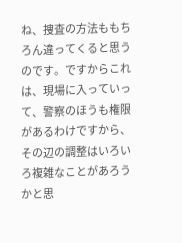ね、捜査の方法ももちろん違ってくると思うのです。ですからこれは、現場に入っていって、警察のほうも権限があるわけですから、その辺の調整はいろいろ複雑なことがあろうかと思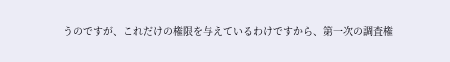うのですが、これだけの権限を与えているわけですから、第一次の調査権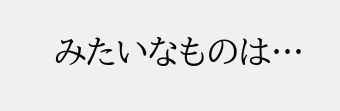みたいなものは…